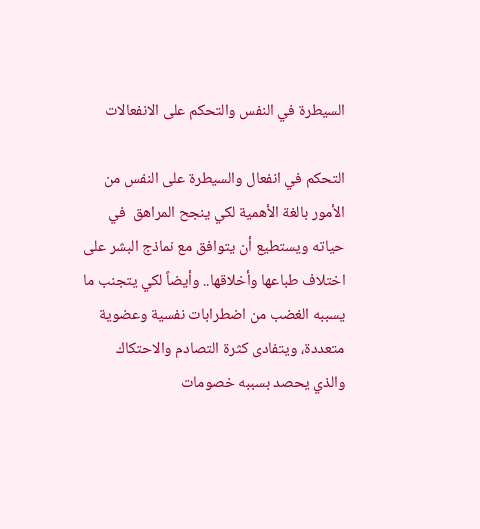السيطرة في النفس والتحكم على الانفعالات

التحكم في انفعال والسيطرة على النفس من الأمور بالغة الأهمية لكي ينجح المراهق  في حياته ويستطيع أن يتوافق مع نماذج البشر على اختلاف طباعها وأخلاقها.. وأيضاً لكي يتجنب ما يسببه الغضب من اضطرابات نفسية وعضوية متعددة، ويتفادى كثرة التصادم والاحتكاك والذي يحصد بسببه خصومات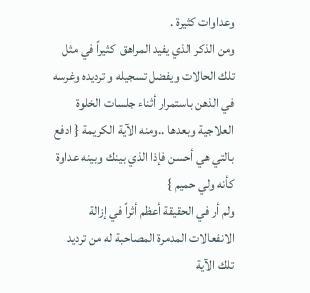وعداوات كثيرة .
ومن الذكر الذي يفيد المراهق  كثيراً في مثل تلك الحالات ويفضل تسجيله و ترديده وغرسه في الذهن باستمرار أثناء جلسات الخلوة العلاجية وبعدها ..ومنه الآية الكريمة { ادفع بالتي هي أحسن فإذا الذي بينك وبينه عداوة كأنه ولي حميم }
ولم أر في الحقيقة أعظم أثراً في إزالة الانفعالات المدمرة المصاحبة له من ترديد تلك الآية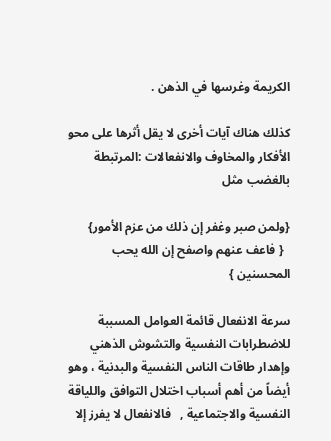الكريمة وغرسها في الذهن .

كذلك هناك آيات أخرى لا يقل أثرها على محو الأفكار والمخاوف والانفعالات :المرتبطة بالغضب مثل

{ولمن صبر وغفر إن ذلك من عزم الأمور}
  { فاعف عنهم واصفح إن الله يحب المحسنين }

سرعة الانفعال قائمة العوامل المسببة للاضطرابات النفسية والتشوش الذهني وإهدار طاقات الناس النفسية والبدنية ، وهو أيضاً من أهم أسباب اختلال التوافق واللياقة النفسية والاجتماعية ,   فالانفعال لا يفرز إلا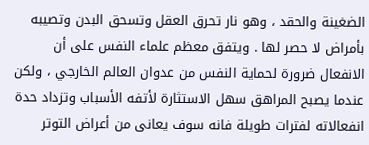الضغينة والحقد ، وهو نار تحرق العقل وتسحق البدن وتصيبه بأمراض لا حصر لها . ويتفق معظم علماء النفس على أن الانفعال ضرورة لحماية النفس من عدوان العالم الخارجي ، ولكن عندما يصبح المراهق سهل الاستثارة لأتفه الأسباب وتزداد حدة انفعالاته لفترات طويلة فانه سوف يعانى من أعراض التوتر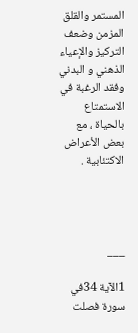المستمر والقلق المزمن وضعف التركيز والإعياء الذهني و البدني وفقد الرغبة في الاستمتاع بالحياة ، مع بعض الأعراض الاكتئابية .




___

1الآية 34في سورة فصلت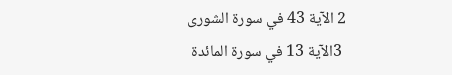2 الآية 43 في سورة الشورى
 3الآية 13 في سورة المائدة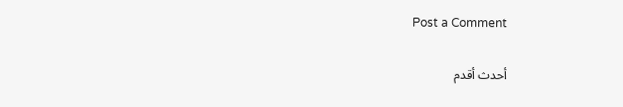Post a Comment

أحدث أقدم